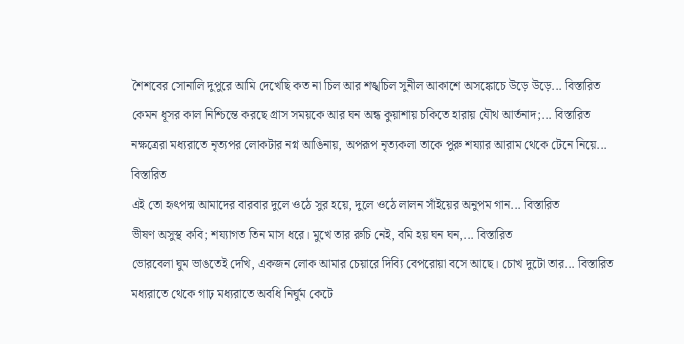শৈশবের সোনালি দুপুরে আমি দেখেছি কত না চিল আর শঙ্খচিল সুনীল আকাশে অসঙ্কোচে উড়ে উড়ে... বিস্তারিত
কেমন ধূসর কাল নিশ্চিন্তে করছে গ্রাস সময়কে আর ঘন অন্ধ কুয়াশায় চকিতে হারায় যৌথ আর্তনাদ;... বিস্তারিত
নক্ষত্রেরা মধ্যরাতে নৃত্যপর লোকটার নগ্ন আঙিনায়, অপরূপ নৃত্যকলা তাকে পুরু শয্যার আরাম থেকে টেনে নিয়ে... বিস্তারিত
এই তো হৃৎপদ্ম আমাদের বারবার দুলে ওঠে সুর হয়ে, দুলে ওঠে লালন সাঁইয়ের অনুপম গান... বিস্তারিত
ভীষণ অসুস্থ কবি; শয্যাগত তিন মাস ধরে। মুখে তার রুচি নেই, বমি হয় ঘন ঘন,... বিস্তারিত
ভোরবেলা ঘুম ভাঙতেই দেখি, একজন লোক আমার চেয়ারে দিব্যি বেপরোয়া বসে আছে। চোখ দুটো তার... বিস্তারিত
মধ্যরাতে থেকে গাঢ় মধ্যরাতে অবধি নির্ঘুম কেটে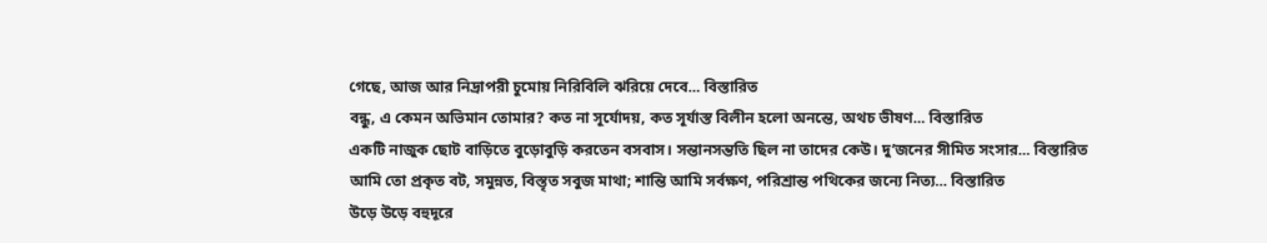গেছে, আজ আর নিদ্রাপরী চুমোয় নিরিবিলি ঝরিয়ে দেবে... বিস্তারিত
বন্ধু, এ কেমন অভিমান তোমার? কত না সূর্যোদয়, কত সূর্যাস্ত বিলীন হলো অনন্তে, অথচ ভীষণ... বিস্তারিত
একটি নাজুক ছোট বাড়িতে বুড়োবুড়ি করতেন বসবাস। সন্তানসন্ততি ছিল না তাদের কেউ। দু’জনের সীমিত সংসার... বিস্তারিত
আমি তো প্রকৃত বট, সমুন্নত, বিস্তৃত সবুজ মাথা; শান্তি আমি সর্বক্ষণ, পরিশ্রান্ত পথিকের জন্যে নিত্য... বিস্তারিত
উড়ে উড়ে বহুদূরে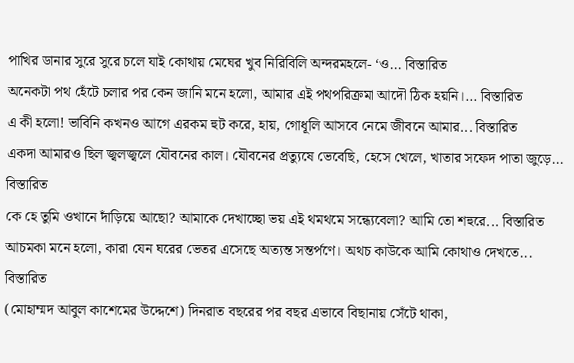পাখির ডানার সুরে সুরে চলে যাই কোথায় মেঘের খুব নিরিবিলি অন্দরমহলে- ‘ও... বিস্তারিত
অনেকটা পথ হেঁটে চলার পর কেন জানি মনে হলো, আমার এই পথপরিক্রমা আদৌ ঠিক হয়নি।... বিস্তারিত
এ কী হলো! ভাবিনি কখনও আগে এরকম হুট করে, হায়, গোধূলি আসবে নেমে জীবনে আমার... বিস্তারিত
একদা আমারও ছিল জ্বলজ্বলে যৌবনের কাল। যৌবনের প্রত্যুষে ভেবেছি, হেসে খেলে, খাতার সফেদ পাতা জুড়ে... বিস্তারিত
কে হে তুমি ওখানে দাঁড়িয়ে আছো? আমাকে দেখাচ্ছো ভয় এই থমথমে সন্ধ্যেবেলা? আমি তো শহুরে... বিস্তারিত
আচমকা মনে হলো, কারা যেন ঘরের ভেতর এসেছে অত্যন্ত সন্তর্পণে। অথচ কাউকে আমি কোথাও দেখতে... বিস্তারিত
(মোহাম্মদ আবুল কাশেমের উদ্দেশে) দিনরাত বছরের পর বছর এভাবে বিছানায় সেঁটে থাকা,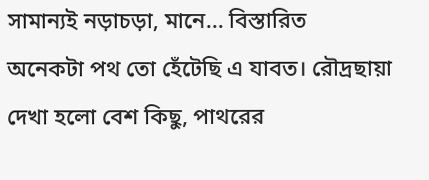সামান্যই নড়াচড়া, মানে... বিস্তারিত
অনেকটা পথ তো হেঁটেছি এ যাবত। রৌদ্রছায়া দেখা হলো বেশ কিছু, পাথরের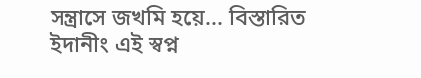সন্ত্রাসে জখমি হয়ে... বিস্তারিত
ইদানীং এই স্বপ্ন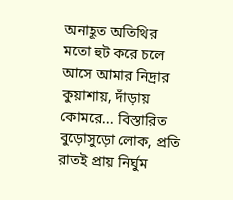অনাহূত অতিথির মতো হুট করে চলে আসে আমার নিদ্রার কুয়াশায়, দাঁড়ায় কোমরে... বিস্তারিত
বুড়োসুড়ো লোক, প্রতি রাতই প্রায় নির্ঘুম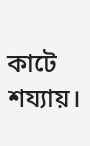কাটে শয্যায়।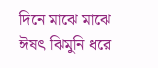দিনে মাঝে মাঝে ঈষৎ ঝিমুনি ধরে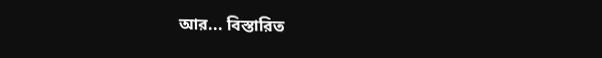আর... বিস্তারিত